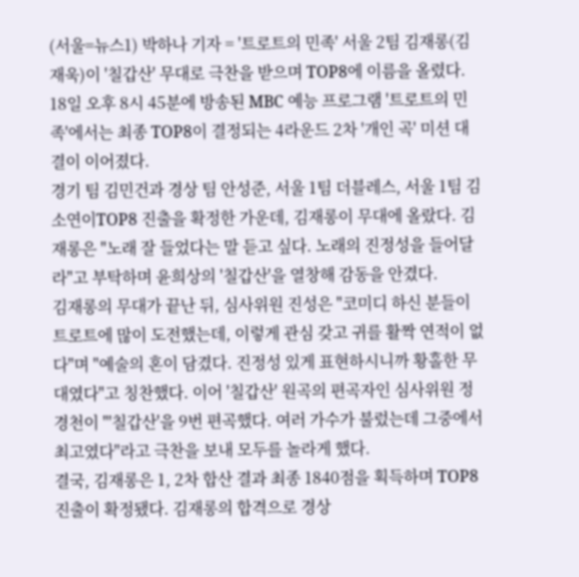(서울=뉴스1) 박하나 기자 = '트로트의 민족' 서울 2팀 김재롱(김재욱)이 '칠갑산' 무대로 극찬을 받으며 TOP8에 이름을 올렸다.
18일 오후 8시 45분에 방송된 MBC 예능 프로그램 '트로트의 민족'에서는 최종 TOP8이 결정되는 4라운드 2차 '개인 곡' 미션 대결이 이어졌다.
경기 팀 김민건과 경상 팀 안성준, 서울 1팀 더블레스, 서울 1팀 김소연이TOP8 진출을 확정한 가운데, 김재롱이 무대에 올랐다. 김재롱은 "노래 잘 들었다는 말 듣고 싶다. 노래의 진정성을 들어달라"고 부탁하며 윤희상의 '칠갑산'을 열창해 감동을 안겼다.
김재롱의 무대가 끝난 뒤, 심사위원 진성은 "코미디 하신 분들이 트로트에 많이 도전했는데, 이렇게 관심 갖고 귀를 활짝 연적이 없다"며 "예술의 혼이 담겼다. 진정성 있게 표현하시니까 황홀한 무대였다"고 칭찬했다. 이어 '칠갑산' 원곡의 편곡자인 심사위원 정경천이 "'칠갑산'을 9번 편곡했다. 여러 가수가 불렀는데 그중에서 최고였다"라고 극찬을 보내 모두를 놀라게 했다.
결국, 김재롱은 1, 2차 합산 결과 최종 1840점을 획득하며 TOP8 진출이 확정됐다. 김재롱의 합격으로 경상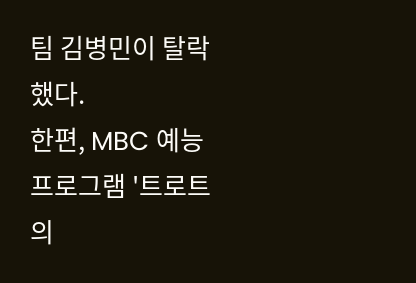팀 김병민이 탈락했다.
한편, MBC 예능 프로그램 '트로트의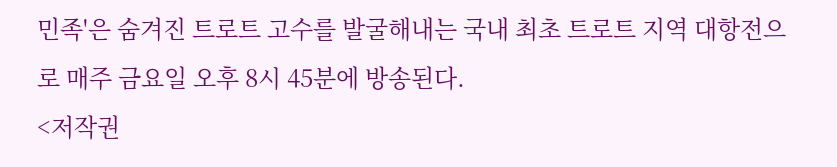민족'은 숨겨진 트로트 고수를 발굴해내는 국내 최초 트로트 지역 대항전으로 매주 금요일 오후 8시 45분에 방송된다.
<저작권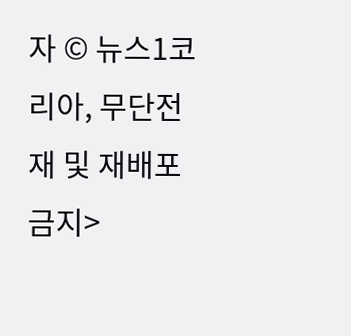자 © 뉴스1코리아, 무단전재 및 재배포 금지>